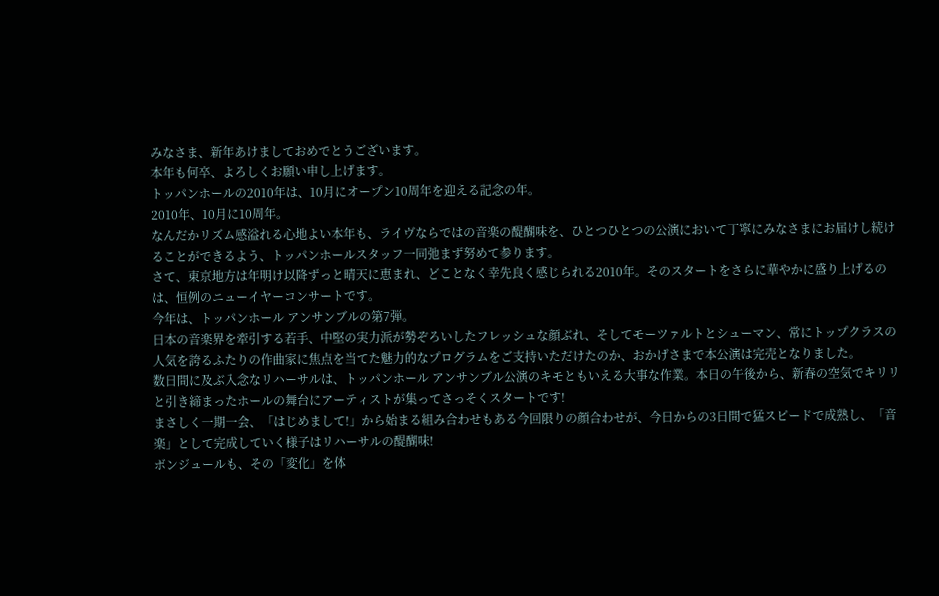みなさま、新年あけましておめでとうございます。
本年も何卒、よろしくお願い申し上げます。
トッパンホールの2010年は、10月にオープン10周年を迎える記念の年。
2010年、10月に10周年。
なんだかリズム感溢れる心地よい本年も、ライヴならではの音楽の醍醐味を、ひとつひとつの公演において丁寧にみなさまにお届けし続けることができるよう、トッパンホールスタッフ一同弛まず努めて参ります。
さて、東京地方は年明け以降ずっと晴天に恵まれ、どことなく幸先良く感じられる2010年。そのスタートをさらに華やかに盛り上げるのは、恒例のニューイヤーコンサートです。
今年は、トッパンホール アンサンブルの第7弾。
日本の音楽界を牽引する若手、中堅の実力派が勢ぞろいしたフレッシュな顔ぶれ、そしてモーツァルトとシューマン、常にトップクラスの人気を誇るふたりの作曲家に焦点を当てた魅力的なプログラムをご支持いただけたのか、おかげさまで本公演は完売となりました。
数日間に及ぶ入念なリハーサルは、トッパンホール アンサンブル公演のキモともいえる大事な作業。本日の午後から、新春の空気でキリリと引き締まったホールの舞台にアーティストが集ってさっそくスタートです!
まさしく一期一会、「はじめまして!」から始まる組み合わせもある今回限りの顔合わせが、今日からの3日間で猛スピードで成熟し、「音楽」として完成していく様子はリハーサルの醍醐味!
ボンジュールも、その「変化」を体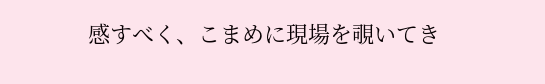感すべく、こまめに現場を覗いてき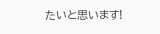たいと思います!